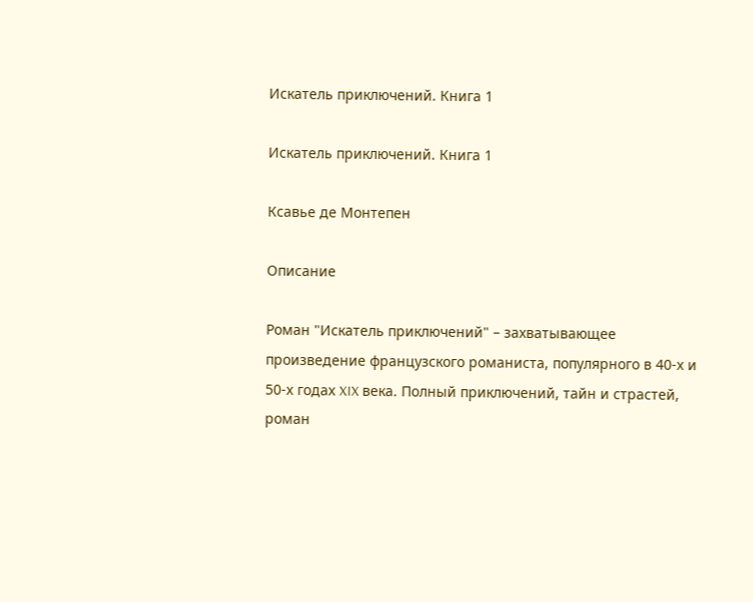Искатель приключений. Книга 1

Искатель приключений. Книга 1

Ксавье де Монтепен

Описание

Роман "Искатель приключений" – захватывающее произведение французского романиста, популярного в 40-х и 50-х годах XIX века. Полный приключений, тайн и страстей, роман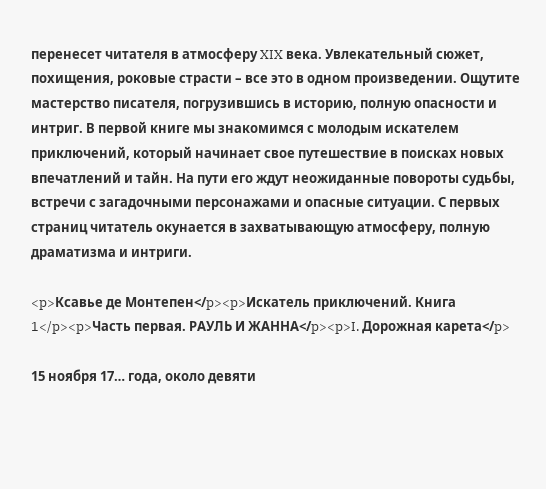перенесет читателя в атмосферу XIX века. Увлекательный сюжет, похищения, роковые страсти – все это в одном произведении. Ощутите мастерство писателя, погрузившись в историю, полную опасности и интриг. В первой книге мы знакомимся с молодым искателем приключений, который начинает свое путешествие в поисках новых впечатлений и тайн. На пути его ждут неожиданные повороты судьбы, встречи с загадочными персонажами и опасные ситуации. С первых страниц читатель окунается в захватывающую атмосферу, полную драматизма и интриги.

<p>Ксавье де Монтепен</p><p>Искатель приключений. Книга 1</p><p>Часть первая. РАУЛЬ И ЖАННА</p><p>I. Дорожная карета</p>

15 ноября 17… года, около девяти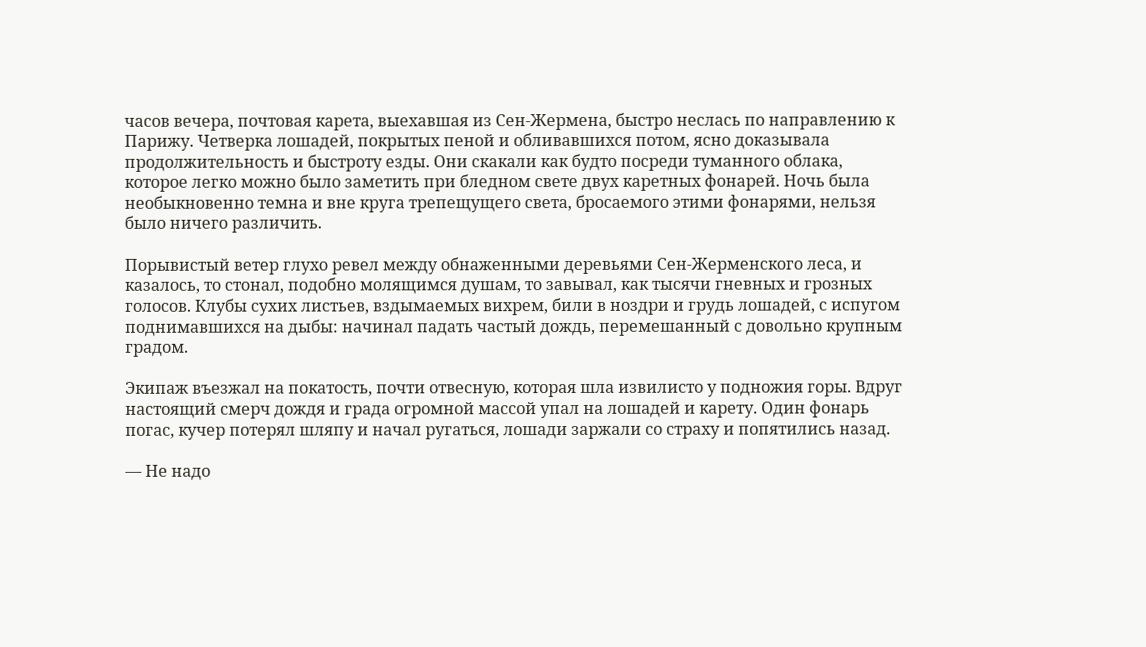часов вечера, почтовая карета, выехавшая из Сен-Жермена, быстро неслась по направлению к Парижу. Четверка лошадей, покрытых пеной и обливавшихся потом, ясно доказывала продолжительность и быстроту езды. Они скакали как будто посреди туманного облака, которое легко можно было заметить при бледном свете двух каретных фонарей. Ночь была необыкновенно темна и вне круга трепещущего света, бросаемого этими фонарями, нельзя было ничего различить.

Порывистый ветер глухо ревел между обнаженными деревьями Сен-Жерменского леса, и казалось, то стонал, подобно молящимся душам, то завывал, как тысячи гневных и грозных голосов. Клубы сухих листьев, вздымаемых вихрем, били в ноздри и грудь лошадей, с испугом поднимавшихся на дыбы: начинал падать частый дождь, перемешанный с довольно крупным градом.

Экипаж въезжал на покатость, почти отвесную, которая шла извилисто у подножия горы. Вдруг настоящий смерч дождя и града огромной массой упал на лошадей и карету. Один фонарь погас, кучер потерял шляпу и начал ругаться, лошади заржали со страху и попятились назад.

— Не надо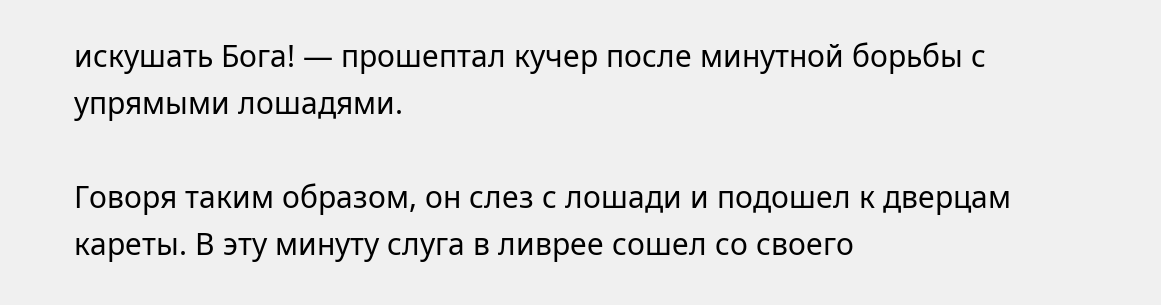искушать Бога! — прошептал кучер после минутной борьбы с упрямыми лошадями.

Говоря таким образом, он слез с лошади и подошел к дверцам кареты. В эту минуту слуга в ливрее сошел со своего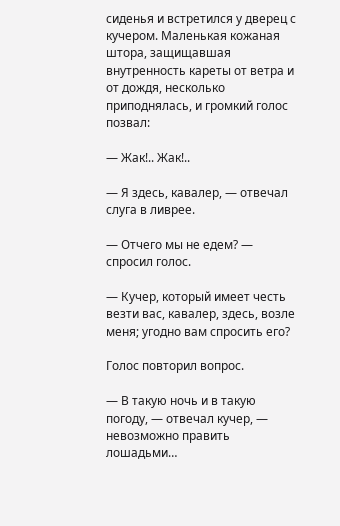сиденья и встретился у дверец с кучером. Маленькая кожаная штора, защищавшая внутренность кареты от ветра и от дождя, несколько приподнялась, и громкий голос позвал:

— Жак!.. Жак!..

— Я здесь, кавалер, — отвечал слуга в ливрее.

— Отчего мы не едем? — спросил голос.

— Кучер, который имеет честь везти вас, кавалер, здесь, возле меня; угодно вам спросить его?

Голос повторил вопрос.

— В такую ночь и в такую погоду, — отвечал кучер, — невозможно править лошадьми…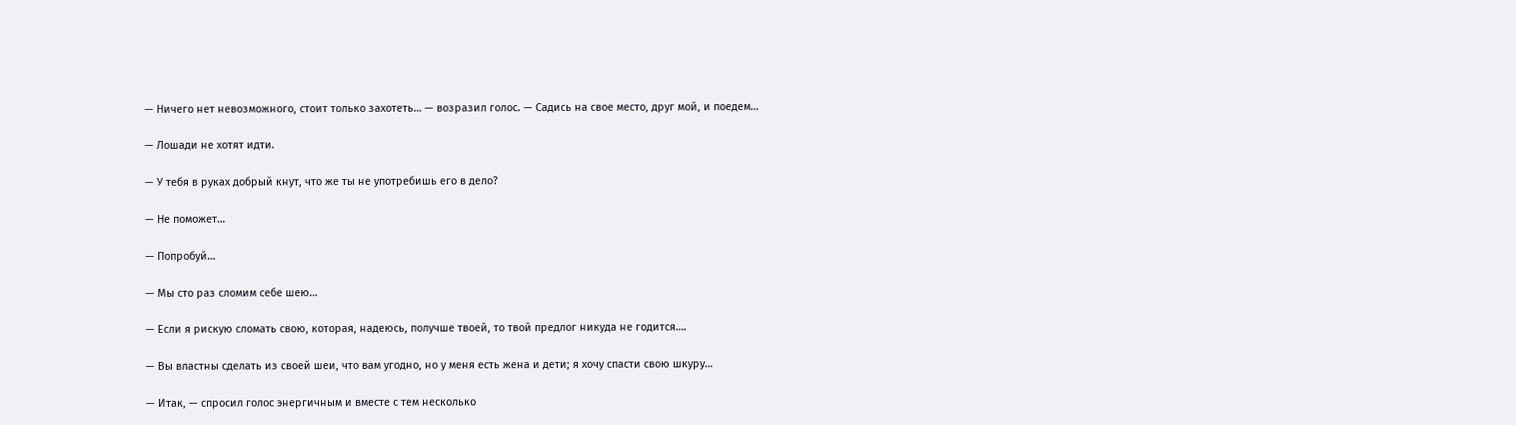— Ничего нет невозможного, стоит только захотеть… — возразил голос. — Садись на свое место, друг мой, и поедем…

— Лошади не хотят идти.

— У тебя в руках добрый кнут, что же ты не употребишь его в дело?

— Не поможет…

— Попробуй…

— Мы сто раз сломим себе шею…

— Если я рискую сломать свою, которая, надеюсь, получше твоей, то твой предлог никуда не годится….

— Вы властны сделать из своей шеи, что вам угодно, но у меня есть жена и дети; я хочу спасти свою шкуру…

— Итак, — спросил голос энергичным и вместе с тем несколько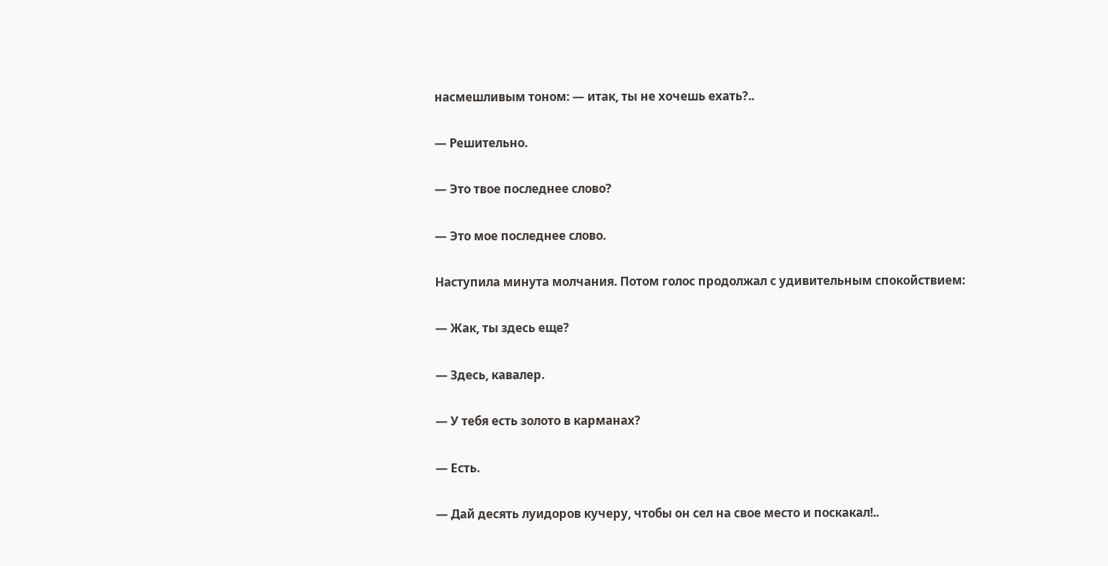насмешливым тоном: — итак, ты не хочешь ехать?..

— Решительно.

— Это твое последнее слово?

— Это мое последнее слово.

Наступила минута молчания. Потом голос продолжал с удивительным спокойствием:

— Жак, ты здесь еще?

— Здесь, кавалер.

— У тебя есть золото в карманах?

— Есть.

— Дай десять луидоров кучеру, чтобы он сел на свое место и поскакал!..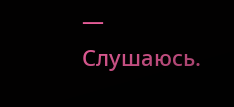— Слушаюсь.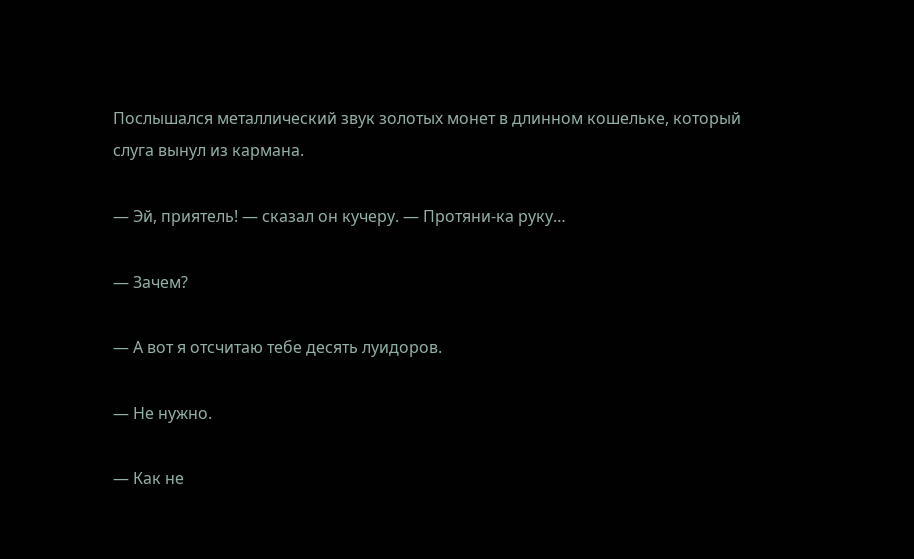Послышался металлический звук золотых монет в длинном кошельке, который слуга вынул из кармана.

— Эй, приятель! — сказал он кучеру. — Протяни-ка руку…

— Зачем?

— А вот я отсчитаю тебе десять луидоров.

— Не нужно.

— Как не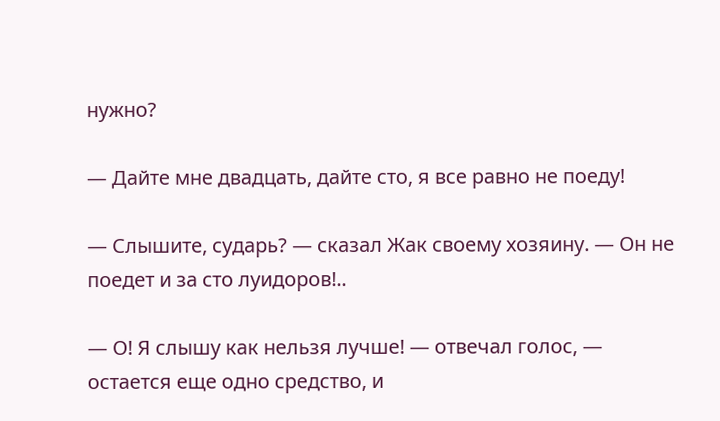нужно?

— Дайте мне двадцать, дайте сто, я все равно не поеду!

— Слышите, сударь? — сказал Жак своему хозяину. — Он не поедет и за сто луидоров!..

— О! Я слышу как нельзя лучше! — отвечал голос, — остается еще одно средство, и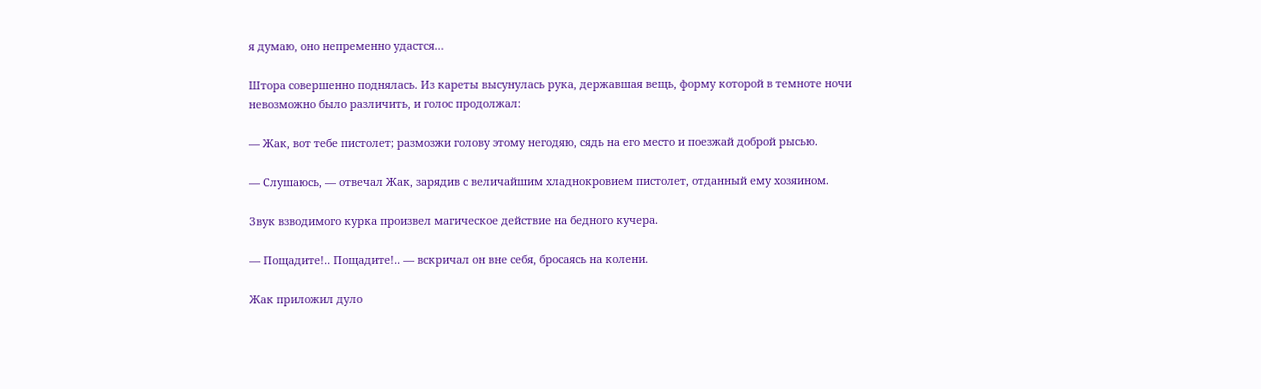я думаю, оно непременно удастся…

Штора совершенно поднялась. Из кареты высунулась рука, державшая вещь, форму которой в темноте ночи невозможно было различить, и голос продолжал:

— Жак, вот тебе пистолет; размозжи голову этому негодяю, сядь на его место и поезжай доброй рысью.

— Слушаюсь, — отвечал Жак, зарядив с величайшим хладнокровием пистолет, отданный ему хозяином.

Звук взводимого курка произвел магическое действие на бедного кучера.

— Пощадите!.. Пощадите!.. — вскричал он вне себя, бросаясь на колени.

Жак приложил дуло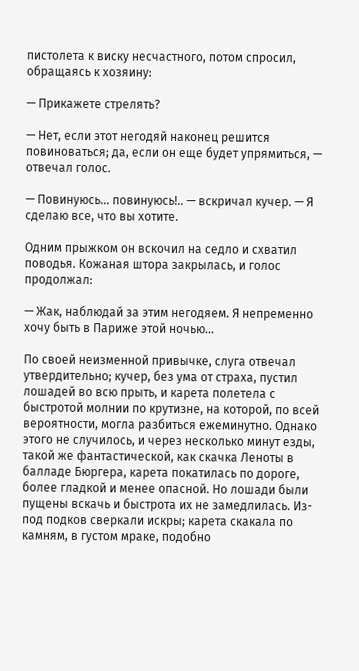пистолета к виску несчастного, потом спросил, обращаясь к хозяину:

— Прикажете стрелять?

— Нет, если этот негодяй наконец решится повиноваться; да, если он еще будет упрямиться, — отвечал голос.

— Повинуюсь… повинуюсь!.. — вскричал кучер. — Я сделаю все, что вы хотите.

Одним прыжком он вскочил на седло и схватил поводья. Кожаная штора закрылась, и голос продолжал:

— Жак, наблюдай за этим негодяем. Я непременно хочу быть в Париже этой ночью…

По своей неизменной привычке, слуга отвечал утвердительно; кучер, без ума от страха, пустил лошадей во всю прыть, и карета полетела с быстротой молнии по крутизне, на которой, по всей вероятности, могла разбиться ежеминутно. Однако этого не случилось, и через несколько минут езды, такой же фантастической, как скачка Леноты в балладе Бюргера, карета покатилась по дороге, более гладкой и менее опасной. Но лошади были пущены вскачь и быстрота их не замедлилась. Из-под подков сверкали искры; карета скакала по камням, в густом мраке, подобно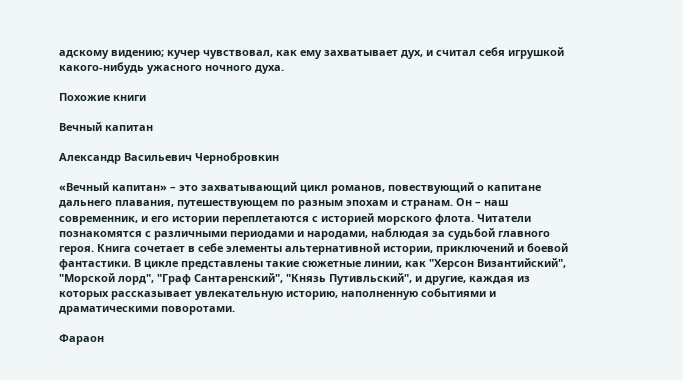адскому видению; кучер чувствовал, как ему захватывает дух, и считал себя игрушкой какого-нибудь ужасного ночного духа.

Похожие книги

Вечный капитан

Александр Васильевич Чернобровкин

«Вечный капитан» – это захватывающий цикл романов, повествующий о капитане дальнего плавания, путешествующем по разным эпохам и странам. Он – наш современник, и его истории переплетаются с историей морского флота. Читатели познакомятся с различными периодами и народами, наблюдая за судьбой главного героя. Книга сочетает в себе элементы альтернативной истории, приключений и боевой фантастики. В цикле представлены такие сюжетные линии, как "Херсон Византийский", "Морской лорд", "Граф Сантаренский", "Князь Путивльский", и другие, каждая из которых рассказывает увлекательную историю, наполненную событиями и драматическими поворотами.

Фараон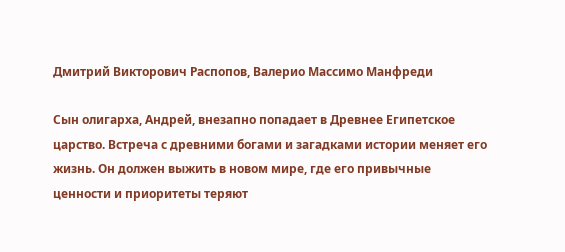Дмитрий Викторович Распопов, Валерио Массимо Манфреди

Сын олигарха, Андрей, внезапно попадает в Древнее Египетское царство. Встреча с древними богами и загадками истории меняет его жизнь. Он должен выжить в новом мире, где его привычные ценности и приоритеты теряют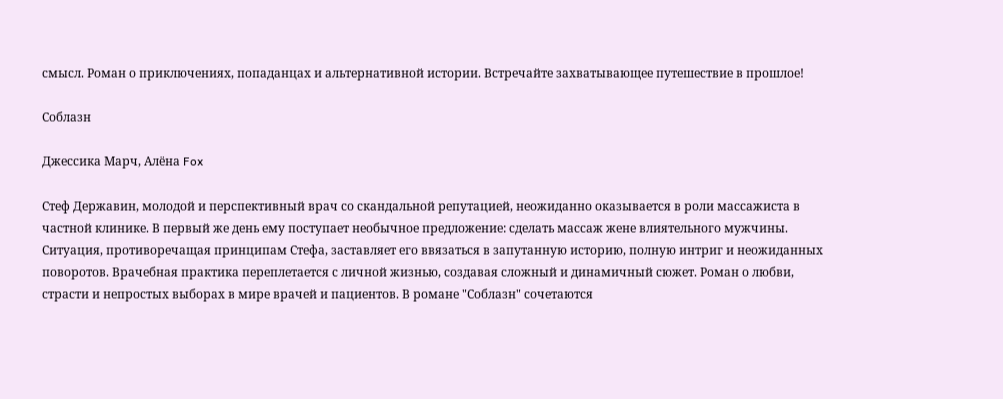смысл. Роман о приключениях, попаданцах и альтернативной истории. Встречайте захватывающее путешествие в прошлое!

Соблазн

Джессика Марч, Алёна Fox

Стеф Державин, молодой и перспективный врач со скандальной репутацией, неожиданно оказывается в роли массажиста в частной клинике. В первый же день ему поступает необычное предложение: сделать массаж жене влиятельного мужчины. Ситуация, противоречащая принципам Стефа, заставляет его ввязаться в запутанную историю, полную интриг и неожиданных поворотов. Врачебная практика переплетается с личной жизнью, создавая сложный и динамичный сюжет. Роман о любви, страсти и непростых выборах в мире врачей и пациентов. В романе "Соблазн" сочетаются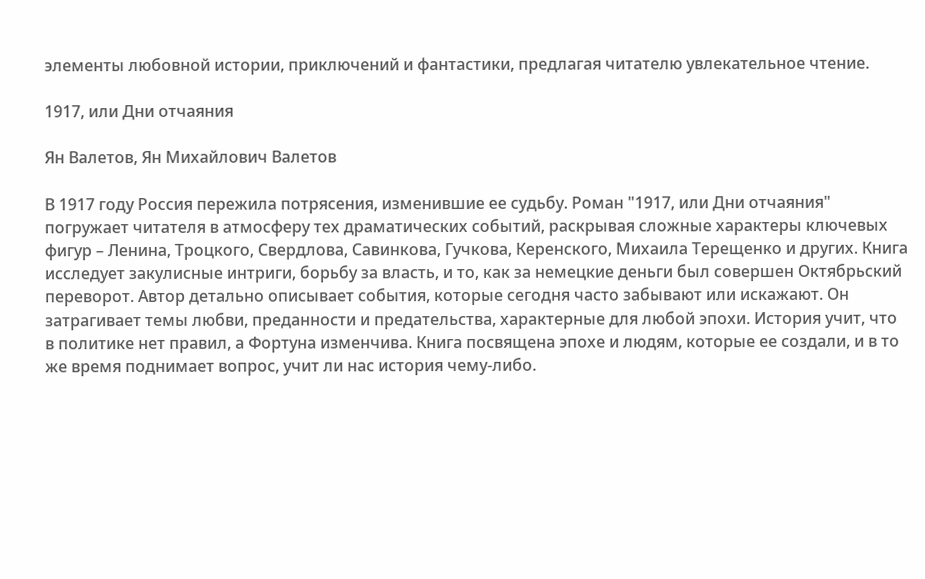элементы любовной истории, приключений и фантастики, предлагая читателю увлекательное чтение.

1917, или Дни отчаяния

Ян Валетов, Ян Михайлович Валетов

В 1917 году Россия пережила потрясения, изменившие ее судьбу. Роман "1917, или Дни отчаяния" погружает читателя в атмосферу тех драматических событий, раскрывая сложные характеры ключевых фигур – Ленина, Троцкого, Свердлова, Савинкова, Гучкова, Керенского, Михаила Терещенко и других. Книга исследует закулисные интриги, борьбу за власть, и то, как за немецкие деньги был совершен Октябрьский переворот. Автор детально описывает события, которые сегодня часто забывают или искажают. Он затрагивает темы любви, преданности и предательства, характерные для любой эпохи. История учит, что в политике нет правил, а Фортуна изменчива. Книга посвящена эпохе и людям, которые ее создали, и в то же время поднимает вопрос, учит ли нас история чему-либо.